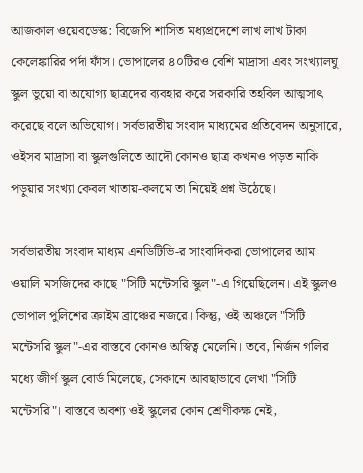আজকাল ওয়েবডেস্ক: বিজেপি শাসিত মধ্যপ্রদেশে লাখ লাখ টাকা কেলেঙ্কারির পর্দা ফাঁস। ভোপালের ৪০টিরও বেশি মাদ্রাসা এবং সংখ্যালঘু স্কুল ভুয়ো বা অযোগ্য ছাত্রদের ব্যবহার করে সরকারি তহবিল আত্মসাৎ করেছে বলে অভিযোগ। সর্বভারতীয় সংবাদ মাধ্যমের প্রতিবেদন অনুসারে, ওইসব মাদ্রাসা বা স্কুলগুলিতে আদৌ কোনও ছাত্র কখনও পড়ত নাকি পড়ুয়ার সংখ্যা কেবল খাতায়-কলমে তা নিয়েই প্রশ্ন উঠেছে।

সর্বভারতীয় সংবাদ মাধ্যম এনডিটিভি-র সাংবাদিকরা ভোপালের আম ওয়ালি মসজিদের কাছে "সিটি মন্টেসরি স্কুল"-এ গিয়েছিলেন। এই স্কুলও ভোপাল পুলিশের ক্রাইম ব্রাঞ্চের নজরে। কিন্তু, ওই অঞ্চলে "সিটি মন্টেসরি স্কুল"-এর বাস্তবে কোনও অস্বিত্ব মেলেনি। তবে, নির্জন গলির মধ্যে জীর্ণ স্কুল বোর্ড মিলেছে, সেকানে আবছাভাবে লেখা "সিটি মন্টেসরি"। বাস্তবে অবশ্য ওই স্কুলের কোন শ্রেণীকক্ষ নেই,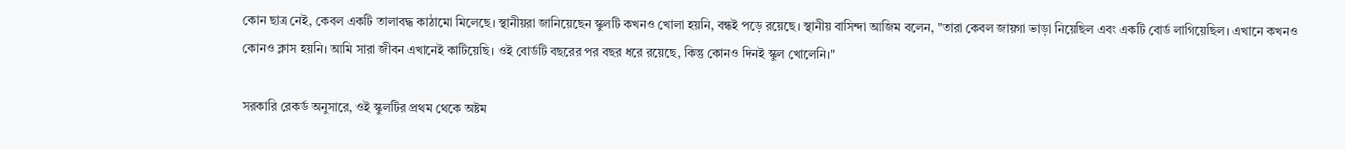কোন ছাত্র নেই, কেবল একটি তালাবদ্ধ কাঠামো মিলেছে। স্থানীয়রা জানিয়েছেন স্কুলটি কখনও খোলা হয়নি, বন্ধই পড়ে রয়েছে। স্থানীয় বাসিন্দা আজিম বলেন, "তারা কেবল জায়গা ভাড়া নিয়েছিল এবং একটি বোর্ড লাগিয়েছিল। এখানে কখনও কোনও ক্লাস হয়নি। আমি সারা জীবন এখানেই কাটিয়েছি। ওই বোর্ডটি বছরের পর বছর ধরে রয়েছে, কিন্তু কোনও দিনই স্কুল খোলেনি।"

সরকারি রেকর্ড অনুসারে, ওই স্কুলটির প্রথম থেকে অষ্টম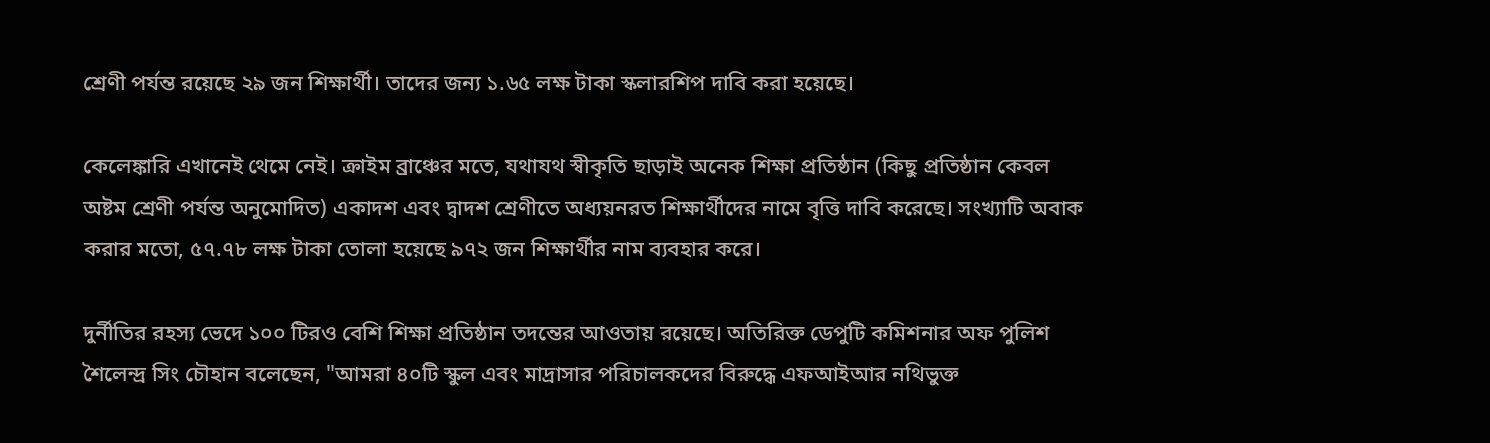শ্রেণী পর্যন্ত রয়েছে ২৯ জন শিক্ষার্থী। তাদের জন্য ১.৬৫ লক্ষ টাকা স্কলারশিপ দাবি করা হয়েছে।

কেলেঙ্কারি এখানেই থেমে নেই। ক্রাইম ব্রাঞ্চের মতে, যথাযথ স্বীকৃতি ছাড়াই অনেক শিক্ষা প্রতিষ্ঠান (কিছু প্রতিষ্ঠান কেবল অষ্টম শ্রেণী পর্যন্ত অনুমোদিত) একাদশ এবং দ্বাদশ শ্রেণীতে অধ্যয়নরত শিক্ষার্থীদের নামে বৃত্তি দাবি করেছে। সংখ্যাটি অবাক করার মতো, ৫৭.৭৮ লক্ষ টাকা তোলা হয়েছে ৯৭২ জন শিক্ষার্থীর নাম ব্যবহার করে।

দুর্নীতির রহস্য ভেদে ১০০ টিরও বেশি শিক্ষা প্রতিষ্ঠান তদন্তের আওতায় রয়েছে। অতিরিক্ত ডেপুটি কমিশনার অফ পুলিশ শৈলেন্দ্র সিং চৌহান বলেছেন, "আমরা ৪০টি স্কুল এবং মাদ্রাসার পরিচালকদের বিরুদ্ধে এফআইআর নথিভুক্ত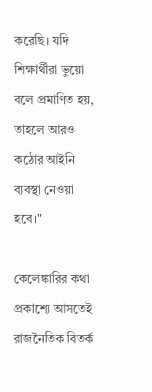করেছি। যদি শিক্ষার্থীরা ভুয়ো বলে প্রমাণিত হয়, তাহলে আরও কঠোর আইনি ব্যবস্থা নেওয়া হবে।"

কেলেঙ্কারির কথা প্রকাশ্যে আসতেই রাজনৈতিক বিতর্ক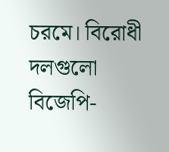চরমে। বিরোধী দলগুলো বিজেপি-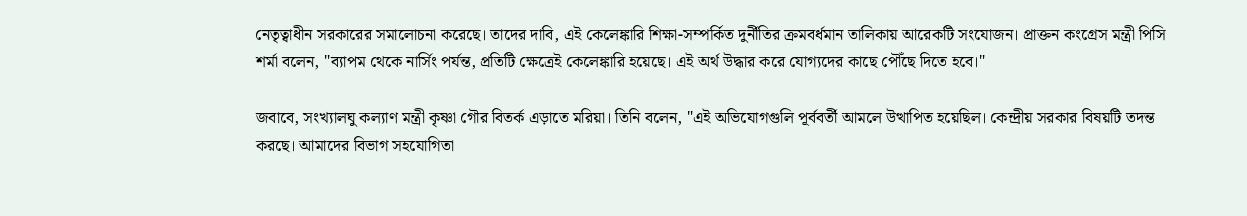নেতৃত্বাধীন সরকারের সমালোচনা করেছে। তাদের দাবি, এই কেলেঙ্কারি শিক্ষা-সম্পর্কিত দুর্নীতির ক্রমবর্ধমান তালিকায় আরেকটি সংযোজন। প্রাক্তন কংগ্রেস মন্ত্রী পিসি শর্মা বলেন, "ব্যাপম থেকে নার্সিং পর্যন্ত, প্রতিটি ক্ষেত্রেই কেলেঙ্কারি হয়েছে। এই অর্থ উদ্ধার করে যোগ্যদের কাছে পৌঁছে দিতে হবে।"

জবাবে, সংখ্যালঘু কল্যাণ মন্ত্রী কৃষ্ণা গৌর বিতর্ক এড়াতে মরিয়া। তিনি বলেন, "এই অভিযোগগুলি পূর্ববর্তী আমলে উত্থাপিত হয়েছিল। কেন্দ্রীয় সরকার বিষয়টি তদন্ত করছে। আমাদের বিভাগ সহযোগিতা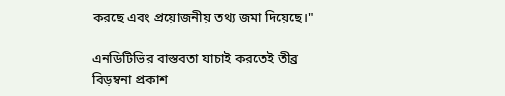করছে এবং প্রয়োজনীয় তথ্য জমা দিয়েছে।"

এনডিটিভির বাস্তবতা যাচাই করতেই তীব্র বিড়ম্বনা প্রকাশ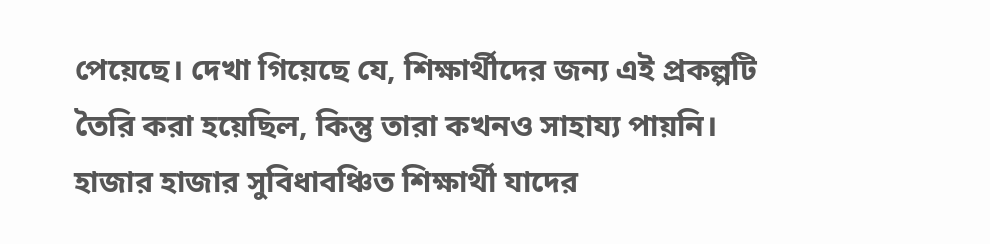পেয়েছে। দেখা গিয়েছে যে, শিক্ষার্থীদের জন্য এই প্রকল্পটি তৈরি করা হয়েছিল, কিন্তু তারা কখনও সাহায্য পায়নি। হাজার হাজার সুবিধাবঞ্চিত শিক্ষার্থী যাদের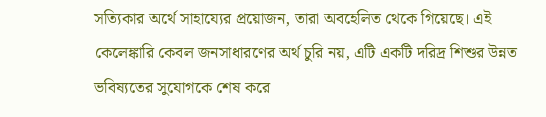সত্যিকার অর্থে সাহায্যের প্রয়োজন, তারা অবহেলিত থেকে গিয়েছে। এই কেলেঙ্কারি কেবল জনসাধারণের অর্থ চুরি নয়, এটি একটি দরিদ্র শিশুর উন্নত ভবিষ্যতের সুযোগকে শেষ করে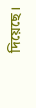দিয়েছে।